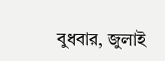বুধবার, জুলাই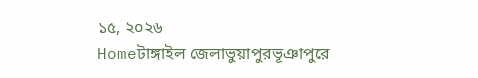১৫, ২০২৬
Homeটাঙ্গাইল জেলাভুয়াপুরভূঞাপুরে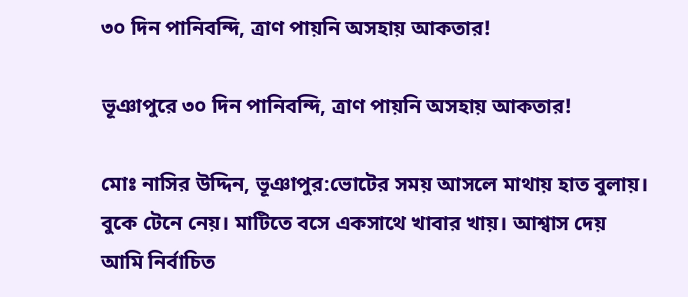৩০ দিন পানিবন্দি, ত্রাণ পায়নি অসহায় আকতার!

ভূঞাপুরে ৩০ দিন পানিবন্দি, ত্রাণ পায়নি অসহায় আকতার!

মোঃ নাসির উদ্দিন, ভূঞাপুর:ভোটের সময় আসলে মাথায় হাত বুলায়। বুকে টেনে নেয়। মাটিতে বসে একসাথে খাবার খায়। আশ্বাস দেয় আমি নির্বাচিত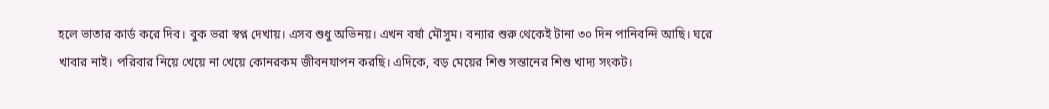হলে ভাতার কার্ড করে দিব। বুক ভরা স্বপ্ন দেখায়। এসব শুধু অভিনয়। এখন বর্ষা মৌসুম। বন্যার শুরু থেকেই টানা ৩০ দিন পানিবন্দি আছি। ঘরে খাবার নাই। পরিবার নিয়ে খেয়ে না খেয়ে কোনরকম জীবনযাপন করছি। এদিকে, বড় মেয়ের শিশু সন্তানের শিশু খাদ্য সংকট।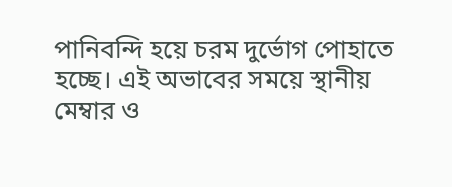পানিবন্দি হয়ে চরম দুর্ভোগ পোহাতে হচ্ছে। এই অভাবের সময়ে স্থানীয় মেম্বার ও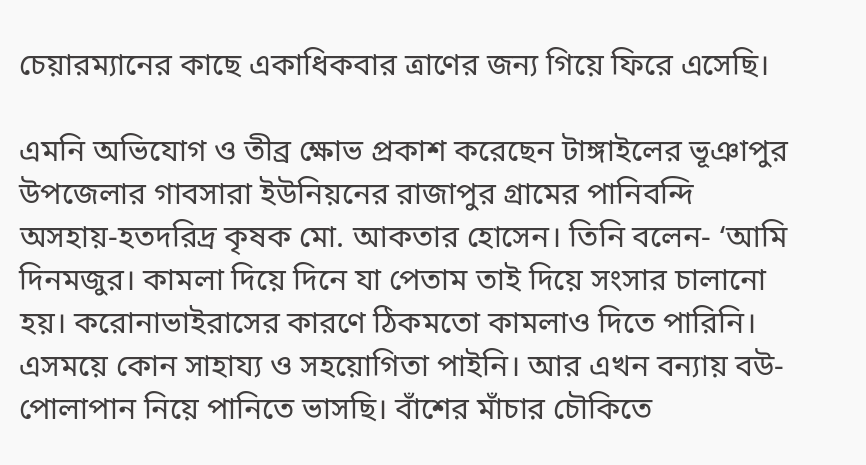চেয়ারম্যানের কাছে একাধিকবার ত্রাণের জন্য গিয়ে ফিরে এসেছি।

এমনি অভিযোগ ও তীব্র ক্ষোভ প্রকাশ করেছেন টাঙ্গাইলের ভূঞাপুর উপজেলার গাবসারা ইউনিয়নের রাজাপুর গ্রামের পানিবন্দি অসহায়-হতদরিদ্র কৃষক মো. আকতার হোসেন। তিনি বলেন- ‘আমি দিনমজুর। কামলা দিয়ে দিনে যা পেতাম তাই দিয়ে সংসার চালানো হয়। করোনাভাইরাসের কারণে ঠিকমতো কামলাও দিতে পারিনি। এসময়ে কোন সাহায্য ও সহয়োগিতা পাইনি। আর এখন বন্যায় বউ-পোলাপান নিয়ে পানিতে ভাসছি। বাঁশের মাঁচার চৌকিতে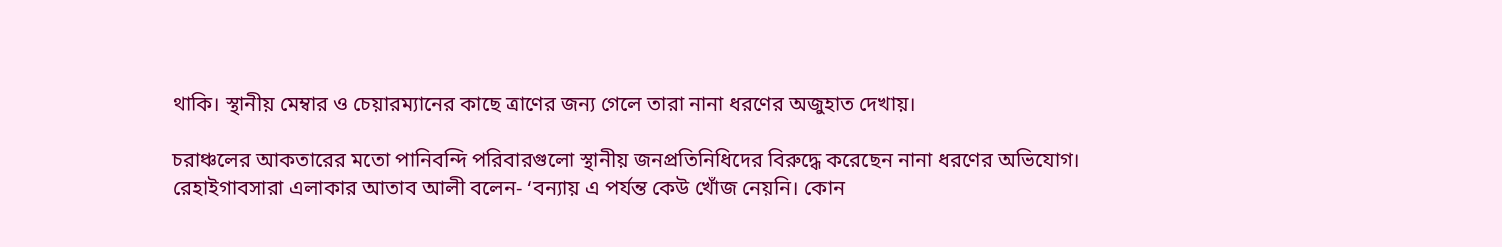থাকি। স্থানীয় মেম্বার ও চেয়ারম্যানের কাছে ত্রাণের জন্য গেলে তারা নানা ধরণের অজুহাত দেখায়।

চরাঞ্চলের আকতারের মতো পানিবন্দি পরিবারগুলো স্থানীয় জনপ্রতিনিধিদের বিরুদ্ধে করেছেন নানা ধরণের অভিযোগ। রেহাইগাবসারা এলাকার আতাব আলী বলেন- ‘বন্যায় এ পর্যন্ত কেউ খোঁজ নেয়নি। কোন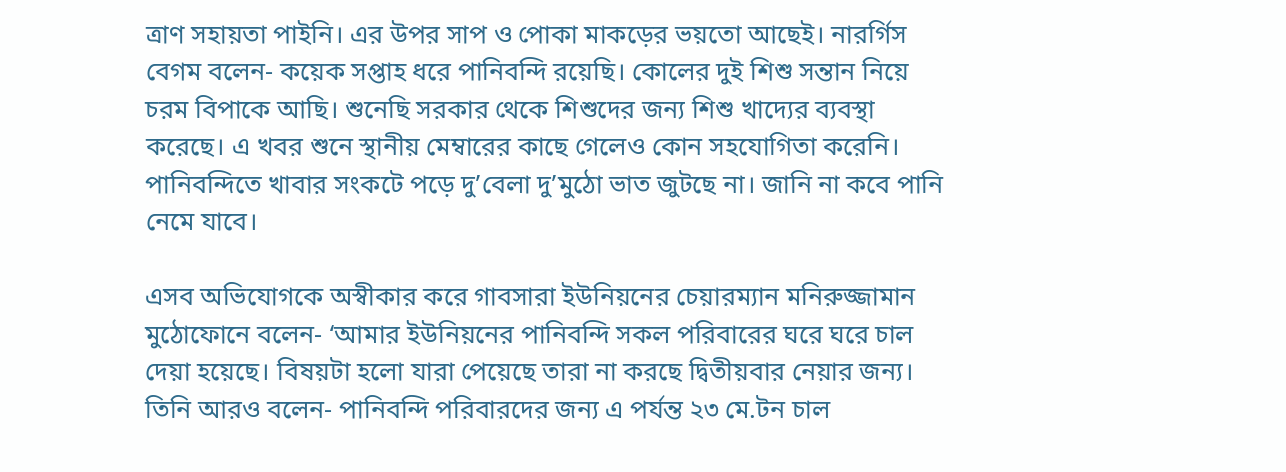ত্রাণ সহায়তা পাইনি। এর উপর সাপ ও পোকা মাকড়ের ভয়তো আছেই। নারর্গিস বেগম বলেন- কয়েক সপ্তাহ ধরে পানিবন্দি রয়েছি। কোলের দুই শিশু সন্তান নিয়ে চরম বিপাকে আছি। শুনেছি সরকার থেকে শিশুদের জন্য শিশু খাদ্যের ব্যবস্থা করেছে। এ খবর শুনে স্থানীয় মেম্বারের কাছে গেলেও কোন সহযোগিতা করেনি। পানিবন্দিতে খাবার সংকটে পড়ে দু’বেলা দু’মুঠো ভাত জুটছে না। জানি না কবে পানি নেমে যাবে।

এসব অভিযোগকে অস্বীকার করে গাবসারা ইউনিয়নের চেয়ারম্যান মনিরুজ্জামান মুঠোফোনে বলেন- ‘আমার ইউনিয়নের পানিবন্দি সকল পরিবারের ঘরে ঘরে চাল দেয়া হয়েছে। বিষয়টা হলো যারা পেয়েছে তারা না করছে দ্বিতীয়বার নেয়ার জন্য। তিনি আরও বলেন- পানিবন্দি পরিবারদের জন্য এ পর্যন্ত ২৩ মে.টন চাল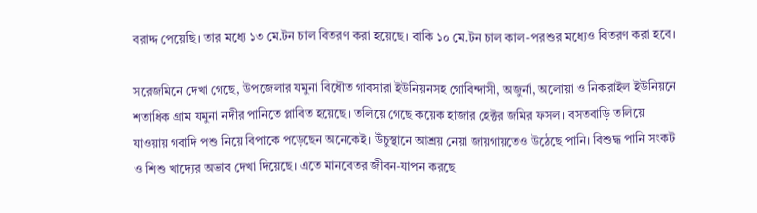বরাদ্দ পেয়েছি। তার মধ্যে ১৩ মে.টন চাল বিতরণ করা হয়েছে। বাকি ১০ মে.টন চাল কাল-পরশুর মধ্যেও বিতরণ করা হবে।

সরেজমিনে দেখা গেছে, উপজেলার যমুনা বিধৌত গাবসারা ইউনিয়নসহ গোবিন্দাসী, অজুর্না, অলোয়া ও নিকরাইল ইউনিয়নে শতাধিক গ্রাম যমুনা নদীর পানিতে প্লাবিত হয়েছে। তলিয়ে গেছে কয়েক হাজার হেক্টর জমির ফসল। বসতবাড়ি তলিয়ে যাওয়ায় গবাদি পশু নিয়ে বিপাকে পড়েছেন অনেকেই। উঁচুস্থানে আশ্রয় নেয়া জায়গায়তেও উঠেছে পানি। বিশুদ্ধ পানি সংকট ও শিশু খাদ্যের অভাব দেখা দিয়েছে। এতে মানবেতর জীবন-যাপন করছে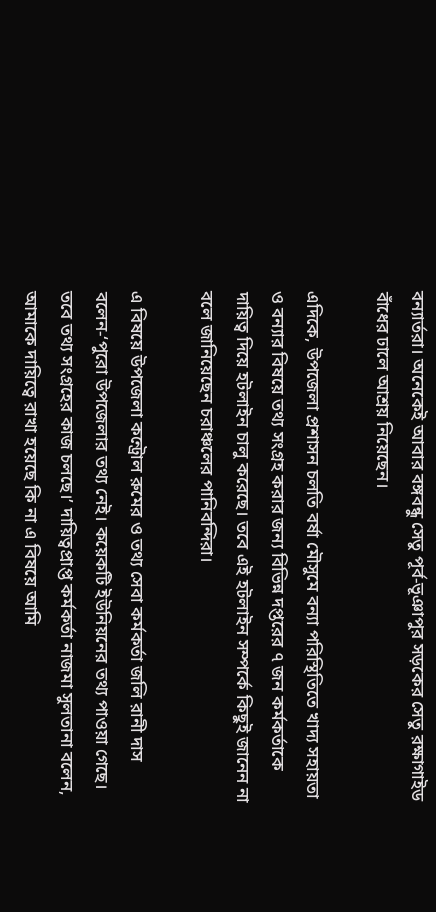বন্যার্তরা। অনেকেই আবার বঙ্গবন্ধু সেতু পূর্ব-ভূঞাপুর সড়কের সেতু রক্ষাগাইড বাঁধের ঢালে আশ্রয় নিয়েছেন।

এদিকে, উপজেলা প্রশাসন চলতি বর্ষা মৌসুমে বন্যা পরিস্থিতিতে খাদ্য সহায়তা ও বন্যার বিষয়ে তথ্য সংগ্রহ করার জন্য বিভিন্ন দপ্তরের ৭ জন কর্মকর্তাকে দায়িত্ব দিয়ে হটলাইন চালু করেছে। তবে এই হটলাইন সম্পর্কে কিছুই জানেন না বলে জানিয়েছেন চরাঞ্চলের পানিবন্দিরা।

এ বিষয়ে উপজেলা কন্ট্রোল রুমের ও তথ্য সেবা কর্মকর্তা জলি রানী দাস বলেন-‘পুরো উপজেলার তথ্য নেই। কয়েকটি ইউনিয়নের তথ্য পাওয়া গেছে। তবে তথ্য সংগ্রহের কাজ চলছে।’ দায়িত্বপ্রাপ্ত কর্মকর্তা নাজমা সুলতানা বলেন, আমাকে দায়িত্বে রাখা হয়েছে কি না এ বিষয়ে আমি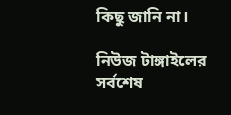কিছু জানি না।

নিউজ টাঙ্গাইলের সর্বশেষ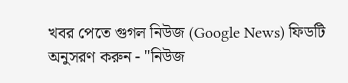খবর পেতে গুগল নিউজ (Google News) ফিডটি অনুসরণ করুন - "নিউজ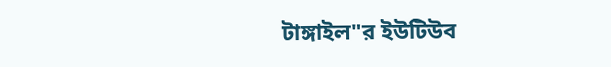টাঙ্গাইল"র ইউটিউব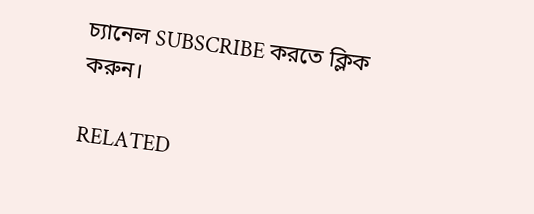চ্যানেল SUBSCRIBE করতে ক্লিক করুন।

RELATED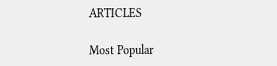ARTICLES

Most Popular